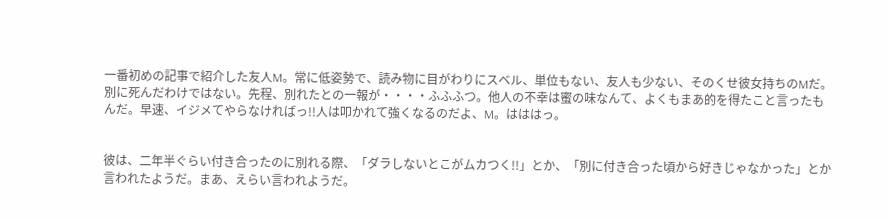一番初めの記事で紹介した友人M。常に低姿勢で、読み物に目がわりにスベル、単位もない、友人も少ない、そのくせ彼女持ちのMだ。別に死んだわけではない。先程、別れたとの一報が・・・・ふふふつ。他人の不幸は蜜の味なんて、よくもまあ的を得たこと言ったもんだ。早速、イジメてやらなければっ!!人は叩かれて強くなるのだよ、M。はははっ。


彼は、二年半ぐらい付き合ったのに別れる際、「ダラしないとこがムカつく!!」とか、「別に付き合った頃から好きじゃなかった」とか言われたようだ。まあ、えらい言われようだ。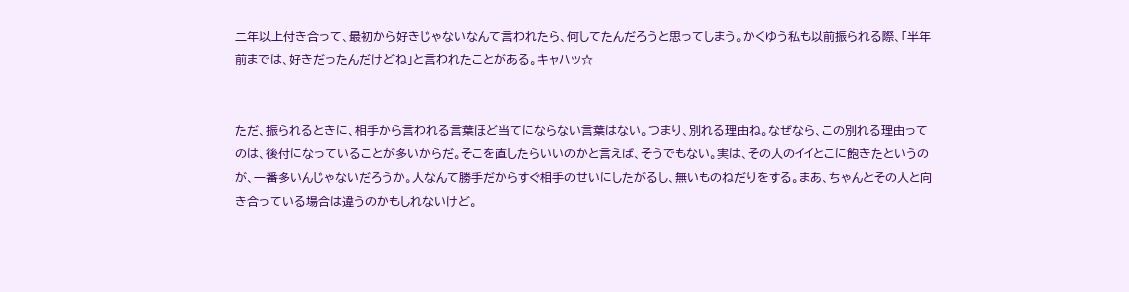二年以上付き合って、最初から好きじゃないなんて言われたら、何してたんだろうと思ってしまう。かくゆう私も以前振られる際、「半年前までは、好きだったんだけどね」と言われたことがある。キャハッ☆


ただ、振られるときに、相手から言われる言葉ほど当てにならない言葉はない。つまり、別れる理由ね。なぜなら、この別れる理由ってのは、後付になっていることが多いからだ。そこを直したらいいのかと言えば、そうでもない。実は、その人のイイとこに飽きたというのが、一番多いんじゃないだろうか。人なんて勝手だからすぐ相手のせいにしたがるし、無いものねだりをする。まあ、ちゃんとその人と向き合っている場合は違うのかもしれないけど。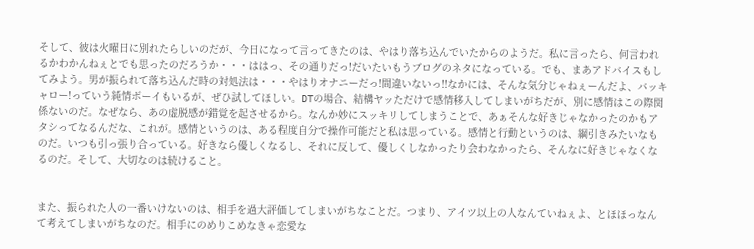そして、彼は火曜日に別れたらしいのだが、今日になって言ってきたのは、やはり落ち込んでいたからのようだ。私に言ったら、何言われるかわかんねぇとでも思ったのだろうか・・・ははっ、その通りだっ!だいたいもうブログのネタになっている。でも、まあアドバイスもしてみよう。男が振られて落ち込んだ時の対処法は・・・やはりオナニーだっ!間違いないっ!!なかには、そんな気分じゃねぇーんだよ、バッキャロー!っていう純情ボーイもいるが、ぜひ試してほしい。DTの場合、結構ヤッただけで感情移入してしまいがちだが、別に感情はこの際関係ないのだ。なぜなら、あの虚脱感が錯覚を起させるから。なんか妙にスッキリしてしまうことで、あぁそんな好きじゃなかったのかもアタシってなるんだな、これが。感情というのは、ある程度自分で操作可能だと私は思っている。感情と行動というのは、綱引きみたいなものだ。いつも引っ張り合っている。好きなら優しくなるし、それに反して、優しくしなかったり会わなかったら、そんなに好きじゃなくなるのだ。そして、大切なのは続けること。


また、振られた人の一番いけないのは、相手を過大評価してしまいがちなことだ。つまり、アイツ以上の人なんていねぇよ、とほほっなんて考えてしまいがちなのだ。相手にのめりこめなきゃ恋愛な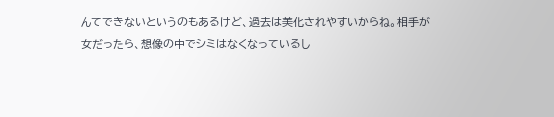んてできないというのもあるけど、過去は美化されやすいからね。相手が女だったら、想像の中でシミはなくなっているし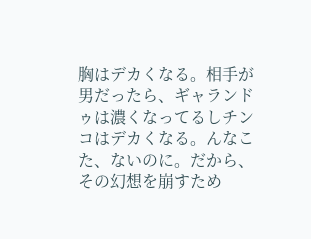胸はデカくなる。相手が男だったら、ギャランドゥは濃くなってるしチンコはデカくなる。んなこた、ないのに。だから、その幻想を崩すため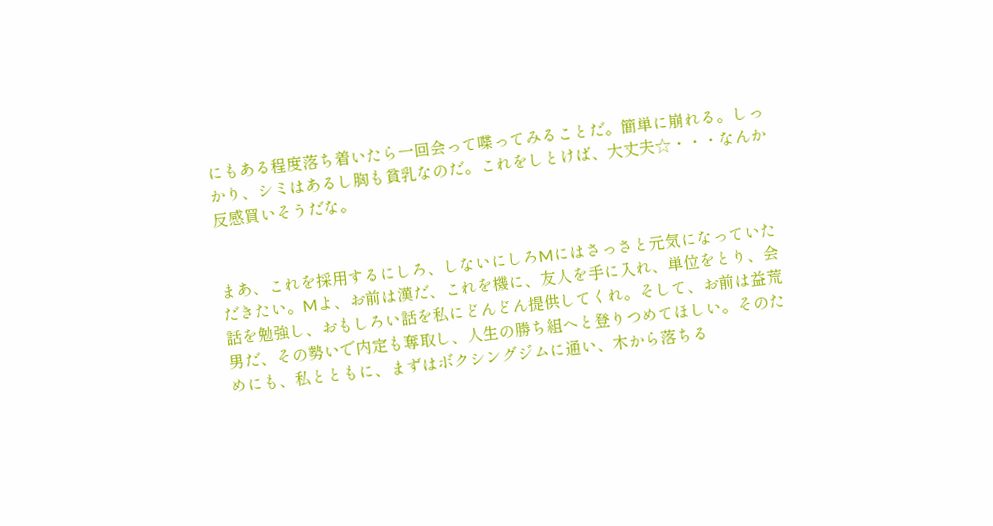にもある程度落ち着いたら一回会って喋ってみることだ。簡単に崩れる。しっかり、シミはあるし胸も貧乳なのだ。これをしとけば、大丈夫☆・・・なんか反感買いそうだな。


まあ、これを採用するにしろ、しないにしろMにはさっさと元気になっていただきたい。Mよ、お前は漢だ、これを機に、友人を手に入れ、単位をとり、会話を勉強し、おもしろい話を私にどんどん提供してくれ。そして、お前は益荒男だ、その勢いで内定も奪取し、人生の勝ち組へと登りつめてほしい。そのためにも、私とともに、まずはボクシングジムに通い、木から落ちる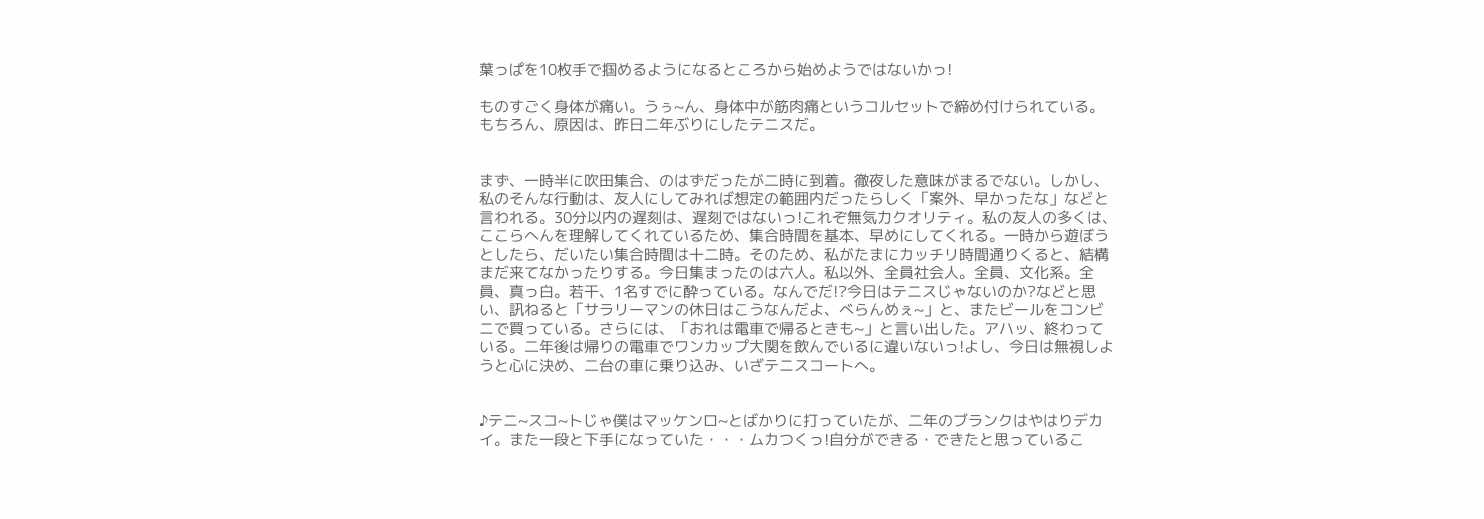葉っぱを10枚手で掴めるようになるところから始めようではないかっ!

ものすごく身体が痛い。うぅ~ん、身体中が筋肉痛というコルセットで締め付けられている。もちろん、原因は、昨日二年ぶりにしたテニスだ。


まず、一時半に吹田集合、のはずだったが二時に到着。徹夜した意味がまるでない。しかし、私のそんな行動は、友人にしてみれば想定の範囲内だったらしく「案外、早かったな」などと言われる。30分以内の遅刻は、遅刻ではないっ!これぞ無気力クオリティ。私の友人の多くは、ここらへんを理解してくれているため、集合時間を基本、早めにしてくれる。一時から遊ぼうとしたら、だいたい集合時間は十二時。そのため、私がたまにカッチリ時間通りくると、結構まだ来てなかったりする。今日集まったのは六人。私以外、全員社会人。全員、文化系。全員、真っ白。若干、1名すでに酔っている。なんでだ!?今日はテニスじゃないのか?などと思い、訊ねると「サラリーマンの休日はこうなんだよ、べらんめぇ~」と、またビールをコンビニで買っている。さらには、「おれは電車で帰るときも~」と言い出した。アハッ、終わっている。二年後は帰りの電車でワンカップ大関を飲んでいるに違いないっ!よし、今日は無視しようと心に決め、二台の車に乗り込み、いざテニスコートへ。


♪テニ~スコ~トじゃ僕はマッケンロ~とばかりに打っていたが、二年のブランクはやはりデカイ。また一段と下手になっていた・・・ムカつくっ!自分ができる・できたと思っているこ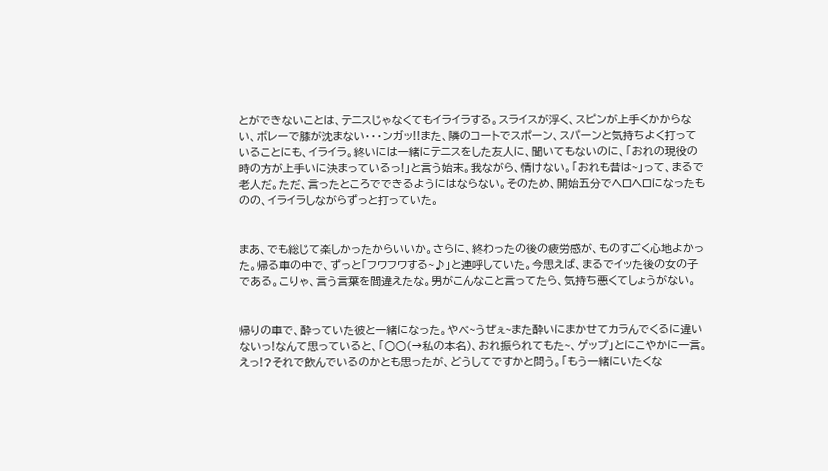とができないことは、テニスじゃなくてもイライラする。スライスが浮く、スピンが上手くかからない、ボレーで膝が沈まない・・・ンガッ!!また、隣のコートでスポーン、スパーンと気持ちよく打っていることにも、イライラ。終いには一緒にテニスをした友人に、聞いてもないのに、「おれの現役の時の方が上手いに決まっているっ!」と言う始末。我ながら、情けない。「おれも昔は~」って、まるで老人だ。ただ、言ったところでできるようにはならない。そのため、開始五分でヘロヘロになったものの、イライラしながらずっと打っていた。


まあ、でも総じて楽しかったからいいか。さらに、終わったの後の疲労感が、ものすごく心地よかった。帰る車の中で、ずっと「フワフワする~♪」と連呼していた。今思えば、まるでイッた後の女の子である。こりゃ、言う言葉を間違えたな。男がこんなこと言ってたら、気持ち悪くてしょうがない。


帰りの車で、酔っていた彼と一緒になった。やべ~うぜぇ~また酔いにまかせてカラんでくるに違いないっ!なんて思っていると、「○○(→私の本名)、おれ振られてもた~、ゲップ」とにこやかに一言。えっ!?それで飲んでいるのかとも思ったが、どうしてですかと問う。「もう一緒にいたくな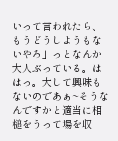いって言われたら、もうどうしようもないやろ」っとなんか大人ぶっている。ははっ。大して興味もないのであぁ~そうなんですかと適当に相槌をうって場を収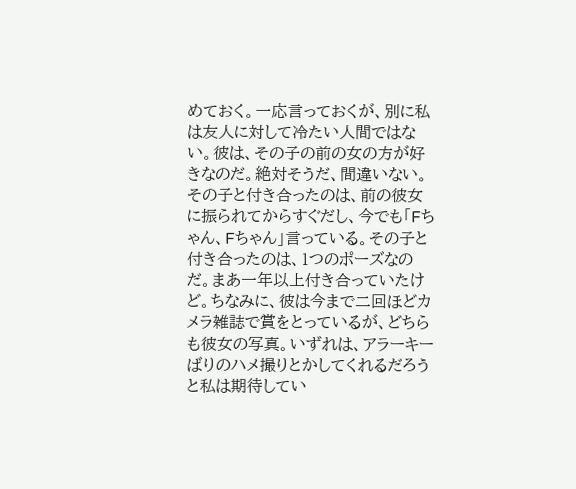めておく。一応言っておくが、別に私は友人に対して冷たい人間ではない。彼は、その子の前の女の方が好きなのだ。絶対そうだ、間違いない。その子と付き合ったのは、前の彼女に振られてからすぐだし、今でも「Fちゃん、Fちゃん」言っている。その子と付き合ったのは、1つのポーズなのだ。まあ一年以上付き合っていたけど。ちなみに、彼は今まで二回ほどカメラ雑誌で賞をとっているが、どちらも彼女の写真。いずれは、アラーキーばりのハメ撮りとかしてくれるだろうと私は期待してい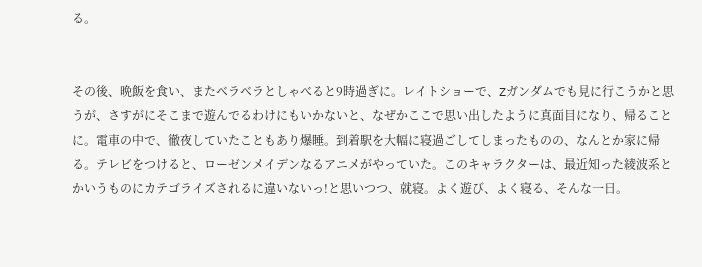る。


その後、晩飯を食い、またベラベラとしゃべると9時過ぎに。レイトショーで、Zガンダムでも見に行こうかと思うが、さすがにそこまで遊んでるわけにもいかないと、なぜかここで思い出したように真面目になり、帰ることに。電車の中で、徹夜していたこともあり爆睡。到着駅を大幅に寝過ごしてしまったものの、なんとか家に帰る。テレビをつけると、ローゼンメイデンなるアニメがやっていた。このキャラクターは、最近知った綾波系とかいうものにカテゴライズされるに違いないっ!と思いつつ、就寝。よく遊び、よく寝る、そんな一日。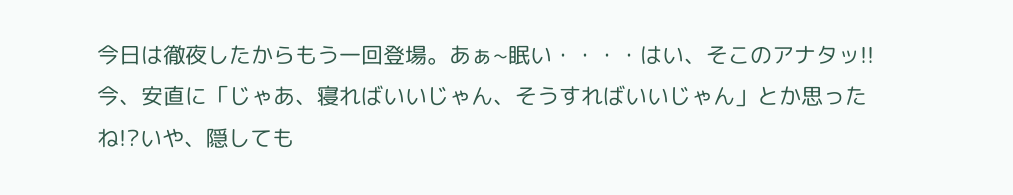今日は徹夜したからもう一回登場。あぁ~眠い・・・・はい、そこのアナタッ!!今、安直に「じゃあ、寝ればいいじゃん、そうすればいいじゃん」とか思ったね!?いや、隠しても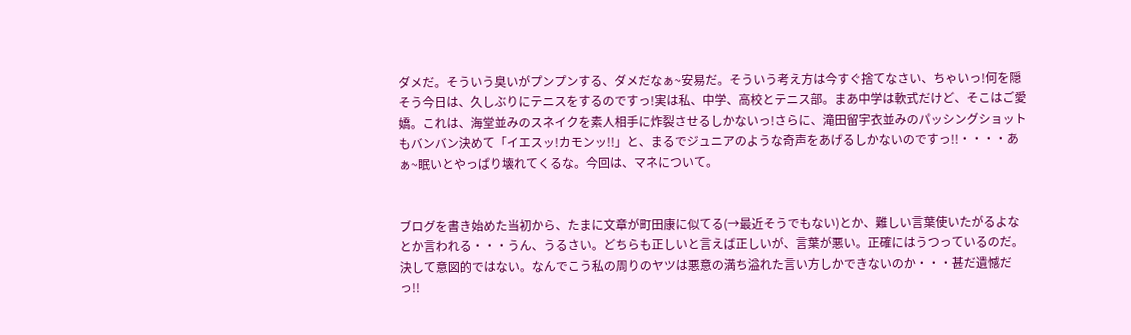ダメだ。そういう臭いがプンプンする、ダメだなぁ~安易だ。そういう考え方は今すぐ捨てなさい、ちゃいっ!何を隠そう今日は、久しぶりにテニスをするのですっ!実は私、中学、高校とテニス部。まあ中学は軟式だけど、そこはご愛嬌。これは、海堂並みのスネイクを素人相手に炸裂させるしかないっ!さらに、滝田留宇衣並みのパッシングショットもバンバン決めて「イエスッ!カモンッ!!」と、まるでジュニアのような奇声をあげるしかないのですっ!!・・・・あぁ~眠いとやっぱり壊れてくるな。今回は、マネについて。


ブログを書き始めた当初から、たまに文章が町田康に似てる(→最近そうでもない)とか、難しい言葉使いたがるよなとか言われる・・・うん、うるさい。どちらも正しいと言えば正しいが、言葉が悪い。正確にはうつっているのだ。決して意図的ではない。なんでこう私の周りのヤツは悪意の満ち溢れた言い方しかできないのか・・・甚だ遺憾だっ!!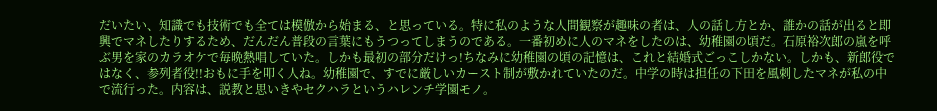だいたい、知識でも技術でも全ては模倣から始まる、と思っている。特に私のような人間観察が趣味の者は、人の話し方とか、誰かの話が出ると即興でマネしたりするため、だんだん普段の言葉にもうつってしまうのである。一番初めに人のマネをしたのは、幼稚園の頃だ。石原裕次郎の嵐を呼ぶ男を家のカラオケで毎晩熱唱していた。しかも最初の部分だけっ!ちなみに幼稚園の頃の記憶は、これと結婚式ごっこしかない。しかも、新郎役ではなく、参列者役!!おもに手を叩く人ね。幼稚園で、すでに厳しいカースト制が敷かれていたのだ。中学の時は担任の下田を風刺したマネが私の中で流行った。内容は、説教と思いきやセクハラというハレンチ学園モノ。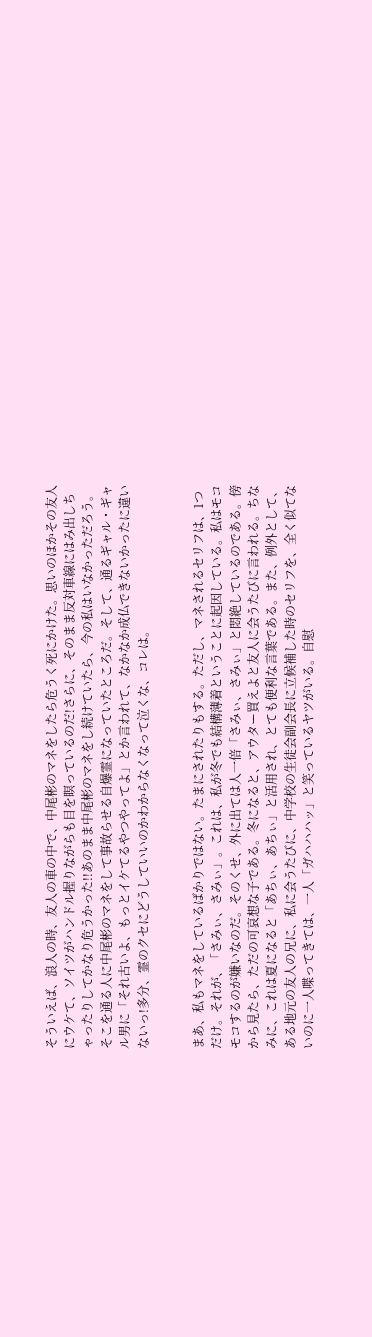そういえば、浪人の時、友人の車の中で、中尾彬のマネをしたら危うく死にかけた。思いのほかその友人にウケて、ソイツがハンドル握りながらも目を瞑っているのだ!さらに、そのまま反対車線にはみ出しちゃったりしてかなり危うかった!!あのまま中尾彬のマネをし続けていたら、今の私はいなかっただろう。そこを通る人に中尾彬のマネをして事故らせる自爆霊になっていたところだ。そして、通るギャル・ギャル男に「それ古いよ、もっとイケてるやつやってよ」とか言われて、なかなか成仏できないかったに違いないっ!多分、霊のクセにどうしていいのかわからなくなって泣くな、コレは。


まあ、私もマネをしているばかりではない。たまにされたりもする。ただし、マネされるセリフは、1つだけ。それが、「さみぃ、さみぃ」。これは、私が冬でも結構薄着ということに起因している。私はモコモコするのが嫌いなのだ。そのくせ、外に出ては人一倍「さみぃ、さみぃ」と悶絶しているのである。傍から見たら、ただの可哀想な子である。冬になると、アウター買えよと友人に会うたびに言われる。ちなみに、これは夏になると「あちぃ、あちぃ」と活用され、とても便利な言葉である。また、例外として、ある地元の友人の兄に、私に会うたびに、中学校の生徒会副会長に立候補した時のセリフを、全く似てないのに一人喋ってきては、一人「ガハハハッ」と笑っているヤツがいる。自慰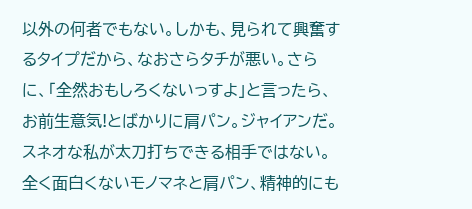以外の何者でもない。しかも、見られて興奮するタイプだから、なおさらタチが悪い。さらに、「全然おもしろくないっすよ」と言ったら、お前生意気!とばかりに肩パン。ジャイアンだ。スネオな私が太刀打ちできる相手ではない。全く面白くないモノマネと肩パン、精神的にも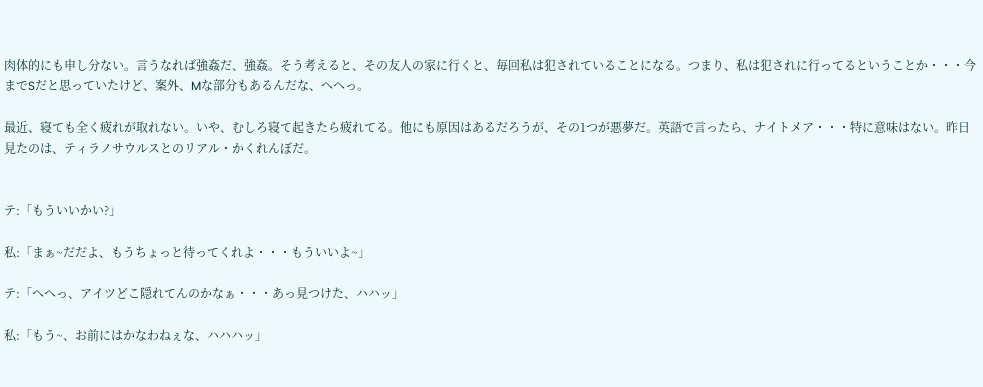肉体的にも申し分ない。言うなれば強姦だ、強姦。そう考えると、その友人の家に行くと、毎回私は犯されていることになる。つまり、私は犯されに行ってるということか・・・今までSだと思っていたけど、案外、Mな部分もあるんだな、へへっ。

最近、寝ても全く疲れが取れない。いや、むしろ寝て起きたら疲れてる。他にも原因はあるだろうが、その1つが悪夢だ。英語で言ったら、ナイトメア・・・特に意味はない。昨日見たのは、ティラノサウルスとのリアル・かくれんぼだ。


テ:「もういいかい?」

私:「まぁ~だだよ、もうちょっと待ってくれよ・・・もういいよ~」

テ:「へへっ、アイツどこ隠れてんのかなぁ・・・あっ見つけた、ハハッ」

私:「もう~、お前にはかなわねぇな、ハハハッ」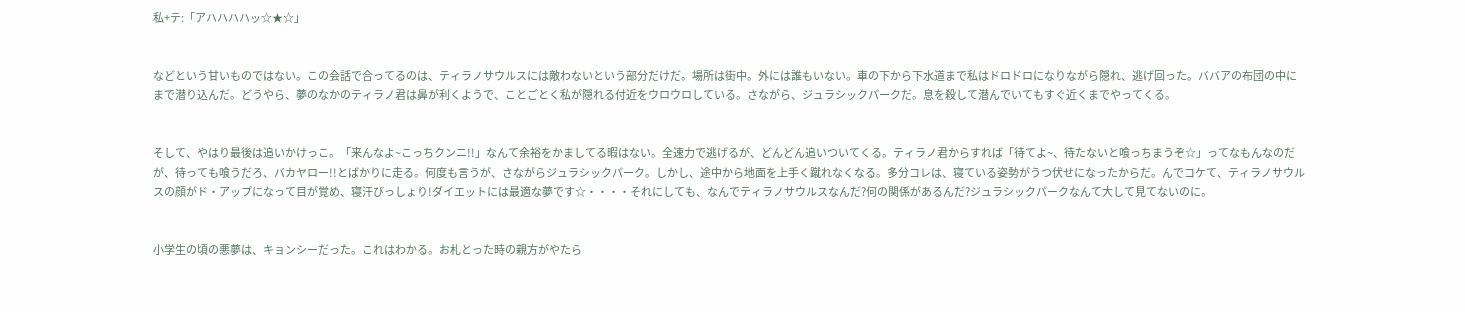私+テ:「アハハハハッ☆★☆」


などという甘いものではない。この会話で合ってるのは、ティラノサウルスには敵わないという部分だけだ。場所は街中。外には誰もいない。車の下から下水道まで私はドロドロになりながら隠れ、逃げ回った。ババアの布団の中にまで潜り込んだ。どうやら、夢のなかのティラノ君は鼻が利くようで、ことごとく私が隠れる付近をウロウロしている。さながら、ジュラシックパークだ。息を殺して潜んでいてもすぐ近くまでやってくる。


そして、やはり最後は追いかけっこ。「来んなよ~こっちクンニ!!」なんて余裕をかましてる暇はない。全速力で逃げるが、どんどん追いついてくる。ティラノ君からすれば「待てよ~、待たないと喰っちまうぞ☆」ってなもんなのだが、待っても喰うだろ、バカヤロー!!とばかりに走る。何度も言うが、さながらジュラシックパーク。しかし、途中から地面を上手く蹴れなくなる。多分コレは、寝ている姿勢がうつ伏せになったからだ。んでコケて、ティラノサウルスの顔がド・アップになって目が覚め、寝汗びっしょり!ダイエットには最適な夢です☆・・・・それにしても、なんでティラノサウルスなんだ?何の関係があるんだ?ジュラシックパークなんて大して見てないのに。


小学生の頃の悪夢は、キョンシーだった。これはわかる。お札とった時の親方がやたら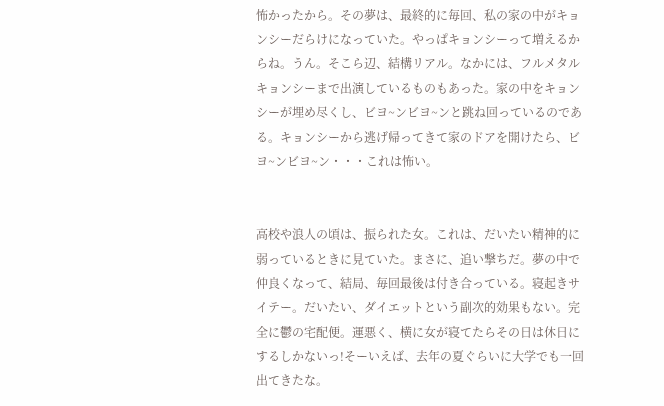怖かったから。その夢は、最終的に毎回、私の家の中がキョンシーだらけになっていた。やっぱキョンシーって増えるからね。うん。そこら辺、結構リアル。なかには、フルメタルキョンシーまで出演しているものもあった。家の中をキョンシーが埋め尽くし、ビヨ~ンビヨ~ンと跳ね回っているのである。キョンシーから逃げ帰ってきて家のドアを開けたら、ビヨ~ンビヨ~ン・・・これは怖い。


高校や浪人の頃は、振られた女。これは、だいたい精神的に弱っているときに見ていた。まさに、追い撃ちだ。夢の中で仲良くなって、結局、毎回最後は付き合っている。寝起きサイテー。だいたい、ダイエットという副次的効果もない。完全に鬱の宅配便。運悪く、横に女が寝てたらその日は休日にするしかないっ!そーいえば、去年の夏ぐらいに大学でも一回出てきたな。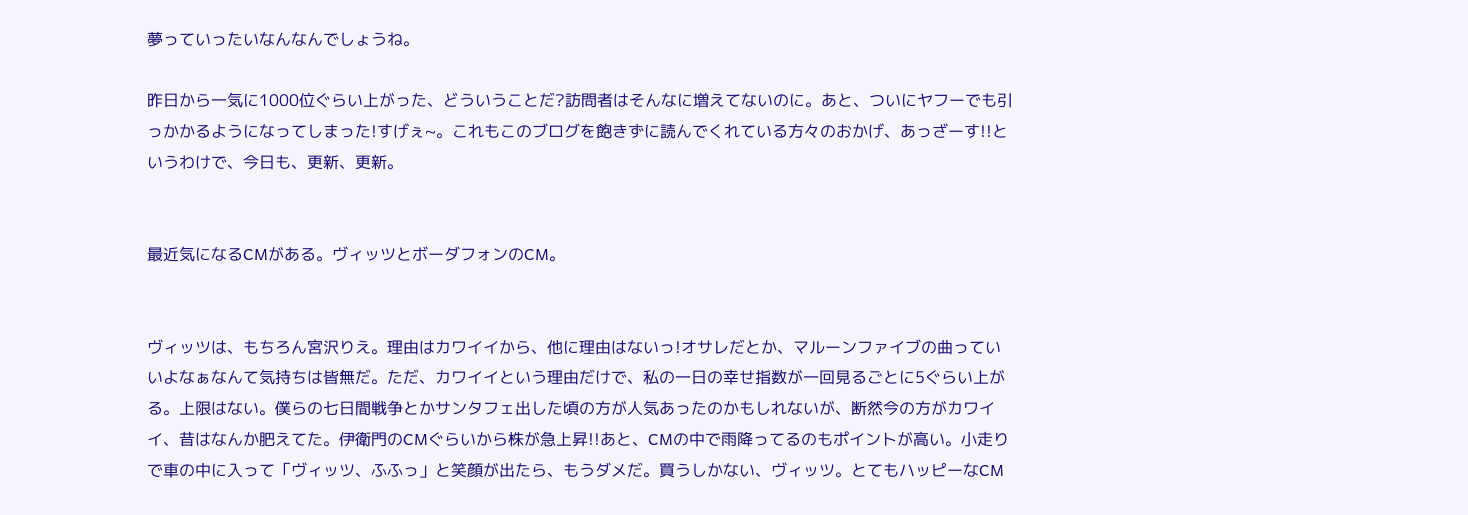夢っていったいなんなんでしょうね。

昨日から一気に1000位ぐらい上がった、どういうことだ?訪問者はそんなに増えてないのに。あと、ついにヤフーでも引っかかるようになってしまった!すげぇ~。これもこのブログを飽きずに読んでくれている方々のおかげ、あっざーす!!というわけで、今日も、更新、更新。


最近気になるCMがある。ヴィッツとボーダフォンのCM。


ヴィッツは、もちろん宮沢りえ。理由はカワイイから、他に理由はないっ!オサレだとか、マルーンファイブの曲っていいよなぁなんて気持ちは皆無だ。ただ、カワイイという理由だけで、私の一日の幸せ指数が一回見るごとに5ぐらい上がる。上限はない。僕らの七日間戦争とかサンタフェ出した頃の方が人気あったのかもしれないが、断然今の方がカワイイ、昔はなんか肥えてた。伊衛門のCMぐらいから株が急上昇!!あと、CMの中で雨降ってるのもポイントが高い。小走りで車の中に入って「ヴィッツ、ふふっ」と笑顔が出たら、もうダメだ。買うしかない、ヴィッツ。とてもハッピーなCM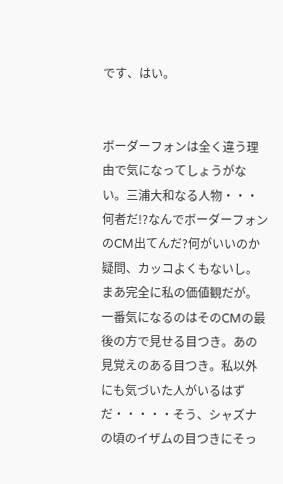です、はい。


ボーダーフォンは全く違う理由で気になってしょうがない。三浦大和なる人物・・・何者だ!?なんでボーダーフォンのCM出てんだ?何がいいのか疑問、カッコよくもないし。まあ完全に私の価値観だが。一番気になるのはそのCMの最後の方で見せる目つき。あの見覚えのある目つき。私以外にも気づいた人がいるはずだ・・・・・そう、シャズナの頃のイザムの目つきにそっ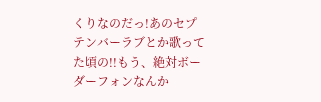くりなのだっ!あのセプテンバーラブとか歌ってた頃の!!もう、絶対ボーダーフォンなんか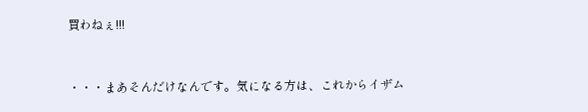買わねぇ!!!


・・・まあそんだけなんです。気になる方は、これからイザム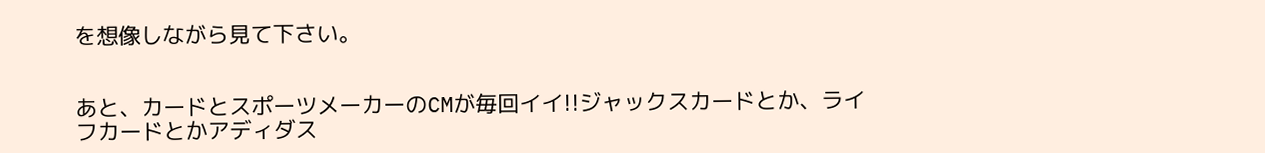を想像しながら見て下さい。


あと、カードとスポーツメーカーのCMが毎回イイ!!ジャックスカードとか、ライフカードとかアディダス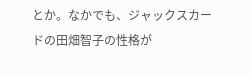とか。なかでも、ジャックスカードの田畑智子の性格が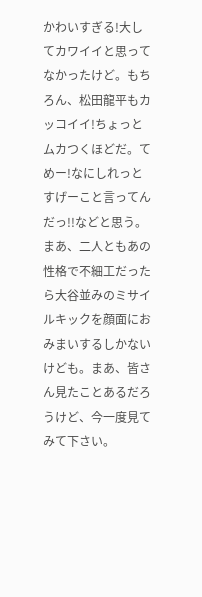かわいすぎる!大してカワイイと思ってなかったけど。もちろん、松田龍平もカッコイイ!ちょっとムカつくほどだ。てめー!なにしれっとすげーこと言ってんだっ!!などと思う。まあ、二人ともあの性格で不細工だったら大谷並みのミサイルキックを顔面におみまいするしかないけども。まあ、皆さん見たことあるだろうけど、今一度見てみて下さい。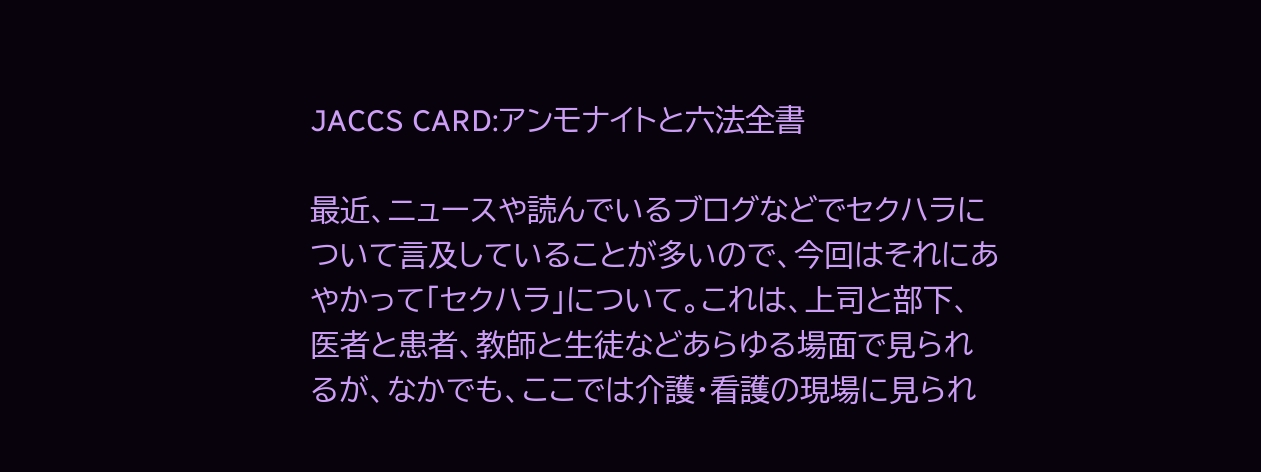JACCS CARD:アンモナイトと六法全書

最近、ニュースや読んでいるブログなどでセクハラについて言及していることが多いので、今回はそれにあやかって「セクハラ」について。これは、上司と部下、医者と患者、教師と生徒などあらゆる場面で見られるが、なかでも、ここでは介護・看護の現場に見られ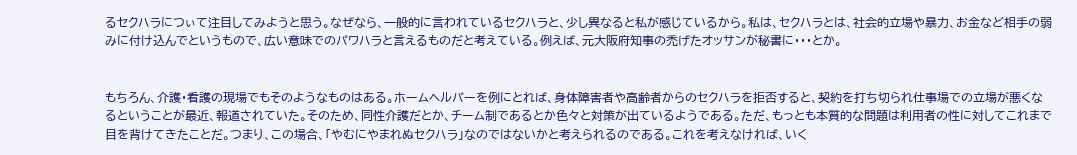るセクハラにつぃて注目してみようと思う。なぜなら、一般的に言われているセクハラと、少し異なると私が感じているから。私は、セクハラとは、社会的立場や暴力、お金など相手の弱みに付け込んでというもので、広い意味でのパワハラと言えるものだと考えている。例えば、元大阪府知事の禿げたオッサンが秘書に・・・とか。


もちろん、介護・看護の現場でもそのようなものはある。ホームヘルパーを例にとれば、身体障害者や高齢者からのセクハラを拒否すると、契約を打ち切られ仕事場での立場が悪くなるということが最近、報道されていた。そのため、同性介護だとか、チーム制であるとか色々と対策が出ているようである。ただ、もっとも本質的な問題は利用者の性に対してこれまで目を背けてきたことだ。つまり、この場合、「やむにやまれぬセクハラ」なのではないかと考えられるのである。これを考えなければ、いく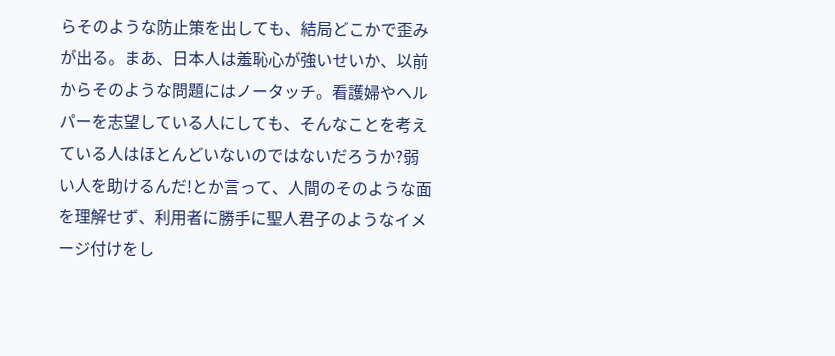らそのような防止策を出しても、結局どこかで歪みが出る。まあ、日本人は羞恥心が強いせいか、以前からそのような問題にはノータッチ。看護婦やヘルパーを志望している人にしても、そんなことを考えている人はほとんどいないのではないだろうか?弱い人を助けるんだ!とか言って、人間のそのような面を理解せず、利用者に勝手に聖人君子のようなイメージ付けをし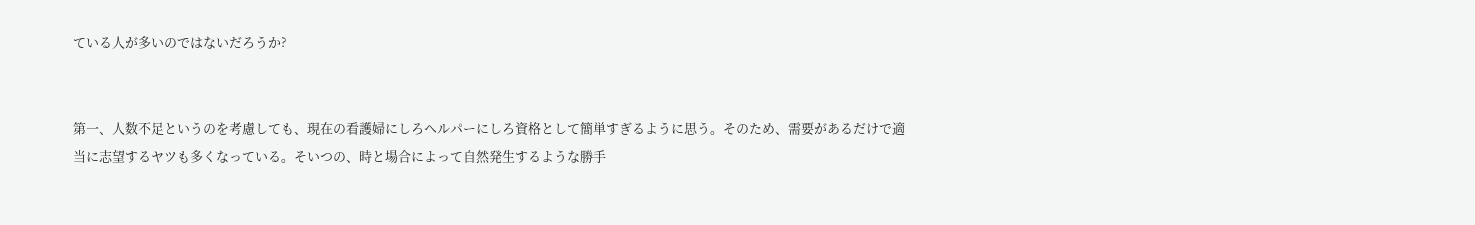ている人が多いのではないだろうか?


第一、人数不足というのを考慮しても、現在の看護婦にしろヘルパーにしろ資格として簡単すぎるように思う。そのため、需要があるだけで適当に志望するヤツも多くなっている。そいつの、時と場合によって自然発生するような勝手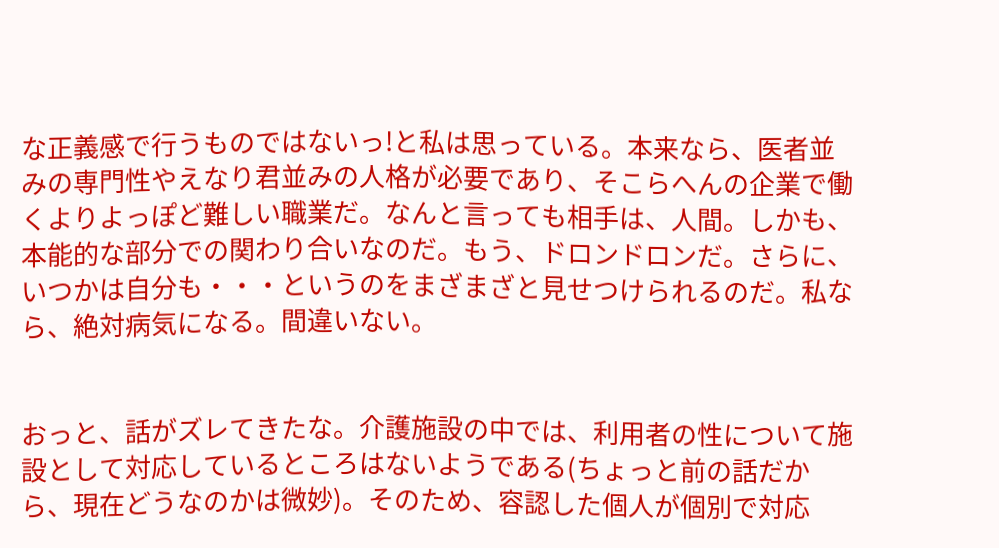な正義感で行うものではないっ!と私は思っている。本来なら、医者並みの専門性やえなり君並みの人格が必要であり、そこらへんの企業で働くよりよっぽど難しい職業だ。なんと言っても相手は、人間。しかも、本能的な部分での関わり合いなのだ。もう、ドロンドロンだ。さらに、いつかは自分も・・・というのをまざまざと見せつけられるのだ。私なら、絶対病気になる。間違いない。


おっと、話がズレてきたな。介護施設の中では、利用者の性について施設として対応しているところはないようである(ちょっと前の話だから、現在どうなのかは微妙)。そのため、容認した個人が個別で対応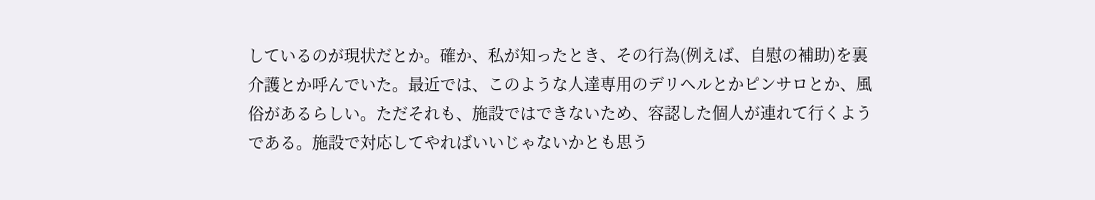しているのが現状だとか。確か、私が知ったとき、その行為(例えば、自慰の補助)を裏介護とか呼んでいた。最近では、このような人達専用のデリヘルとかピンサロとか、風俗があるらしい。ただそれも、施設ではできないため、容認した個人が連れて行くようである。施設で対応してやればいいじゃないかとも思う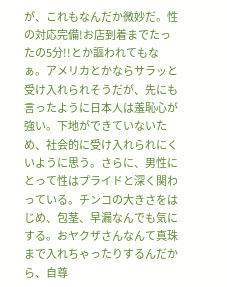が、これもなんだか微妙だ。性の対応完備!お店到着までたったの5分!!とか謳われてもなぁ。アメリカとかならサラッと受け入れられそうだが、先にも言ったように日本人は羞恥心が強い。下地ができていないため、社会的に受け入れられにくいように思う。さらに、男性にとって性はプライドと深く関わっている。チンコの大きさをはじめ、包茎、早漏なんでも気にする。おヤクザさんなんて真珠まで入れちゃったりするんだから、自尊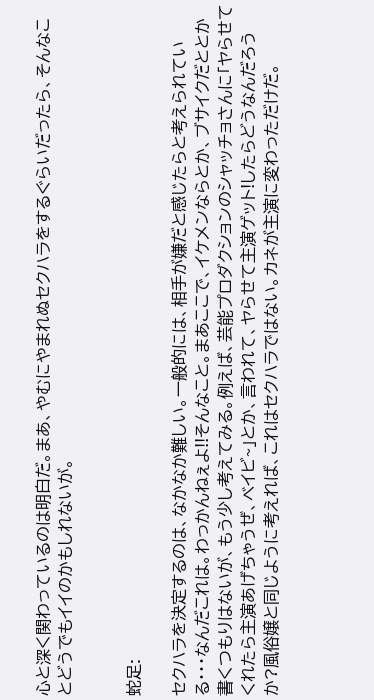心と深く関わっているのは明白だ。まあ、やむにやまれぬセクハラをするぐらいだったら、そんなことどうでもイイのかもしれないが。


蛇足:

セクハラを決定するのは、なかなか難しい。一般的には、相手が嫌だと感じたらと考えられている・・・なんだこれは。わっかんねぇよ!!そんなこと。まあここで、イケメンならとか、ブサイクだととか書くつもりはないが、もう少し考えてみる。例えば、芸能プロダクションのシャッチョさんに「ヤらせてくれたら主演あげちゃうぜ、ベイビ~」とか、言われて、ヤらせて主演ゲット!したらどうなんだろうか?風俗嬢と同じように考えれば、これはセクハラではない。カネが主演に変わっただけだ。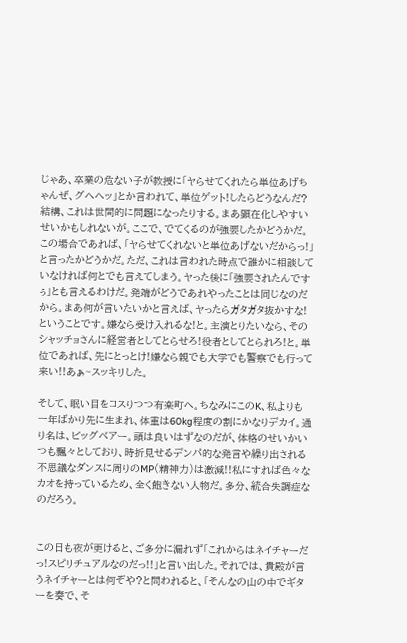じゃあ、卒業の危ない子が教授に「ヤらせてくれたら単位あげちゃんぜ、グヘヘッ」とか言われて、単位ゲット!したらどうなんだ?結構、これは世間的に問題になったりする。まあ顕在化しやすいせいかもしれないが。ここで、でてくるのが強要したかどうかだ。この場合であれば、「ヤらせてくれないと単位あげないだからっ!」と言ったかどうかだ。ただ、これは言われた時点で誰かに相談していなければ何とでも言えてしまう。ヤった後に「強要されたんですぅ」とも言えるわけだ。発端がどうであれやったことは同じなのだから。まあ何が言いたいかと言えば、ヤったらガタガタ抜かすな!ということです。嫌なら受け入れるな!と。主演とりたいなら、そのシャッチョさんに経営者としてとらせろ!役者としてとられろ!と。単位であれば、先にとっとけ!嫌なら親でも大学でも警察でも行って来い!!あぁ~スッキリした。

そして、眠い目をコスりつつ有楽町へ。ちなみにこのK、私よりも一年ばかり先に生まれ、体重は60kg程度の割にかなりデカイ。通り名は、ビッグベアー。頭は良いはずなのだが、体格のせいかいつも飄々としており、時折見せるデンパ的な発言や繰り出される不思議なダンスに周りのMP(精神力)は激減!!私にすれば色々なカオを持っているため、全く飽きない人物だ。多分、統合失調症なのだろう。


この日も夜が更けると、ご多分に漏れず「これからはネイチャーだっ!スピリチュアルなのだっ!!」と言い出した。それでは、貴殿が言うネイチャーとは何ぞや?と問われると、「そんなの山の中でギターを奏で、そ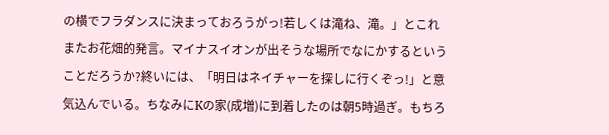の横でフラダンスに決まっておろうがっ!若しくは滝ね、滝。」とこれまたお花畑的発言。マイナスイオンが出そうな場所でなにかするということだろうか?終いには、「明日はネイチャーを探しに行くぞっ!」と意気込んでいる。ちなみにKの家(成増)に到着したのは朝5時過ぎ。もちろ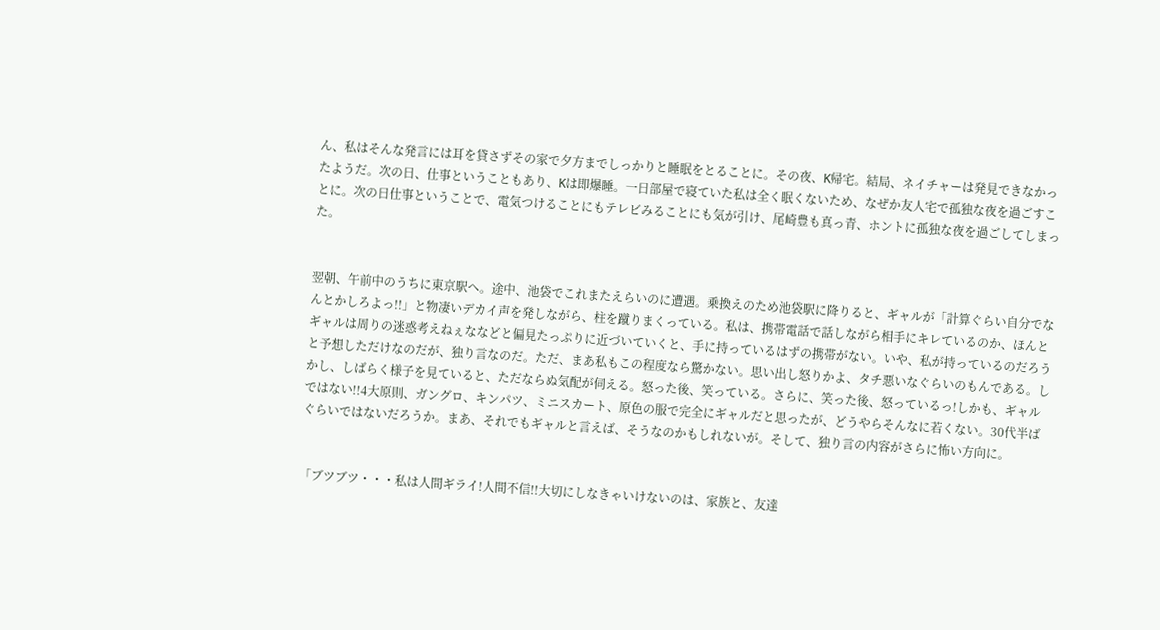ん、私はそんな発言には耳を貸さずその家で夕方までしっかりと睡眠をとることに。その夜、K帰宅。結局、ネイチャーは発見できなかったようだ。次の日、仕事ということもあり、Kは即爆睡。一日部屋で寝ていた私は全く眠くないため、なぜか友人宅で孤独な夜を過ごすことに。次の日仕事ということで、電気つけることにもテレビみることにも気が引け、尾崎豊も真っ青、ホントに孤独な夜を過ごしてしまった。


翌朝、午前中のうちに東京駅へ。途中、池袋でこれまたえらいのに遭遇。乗換えのため池袋駅に降りると、ギャルが「計算ぐらい自分でなんとかしろよっ!!」と物凄いデカイ声を発しながら、柱を蹴りまくっている。私は、携帯電話で話しながら相手にキレているのか、ほんとギャルは周りの迷惑考えねぇななどと偏見たっぷりに近づいていくと、手に持っているはずの携帯がない。いや、私が持っているのだろうと予想しただけなのだが、独り言なのだ。ただ、まあ私もこの程度なら驚かない。思い出し怒りかよ、タチ悪いなぐらいのもんである。しかし、しばらく様子を見ていると、ただならぬ気配が伺える。怒った後、笑っている。さらに、笑った後、怒っているっ!しかも、ギャルではない!!4大原則、ガングロ、キンパツ、ミニスカート、原色の服で完全にギャルだと思ったが、どうやらそんなに若くない。30代半ばぐらいではないだろうか。まあ、それでもギャルと言えば、そうなのかもしれないが。そして、独り言の内容がさらに怖い方向に。


「ブツブツ・・・私は人間ギライ!人間不信!!大切にしなきゃいけないのは、家族と、友達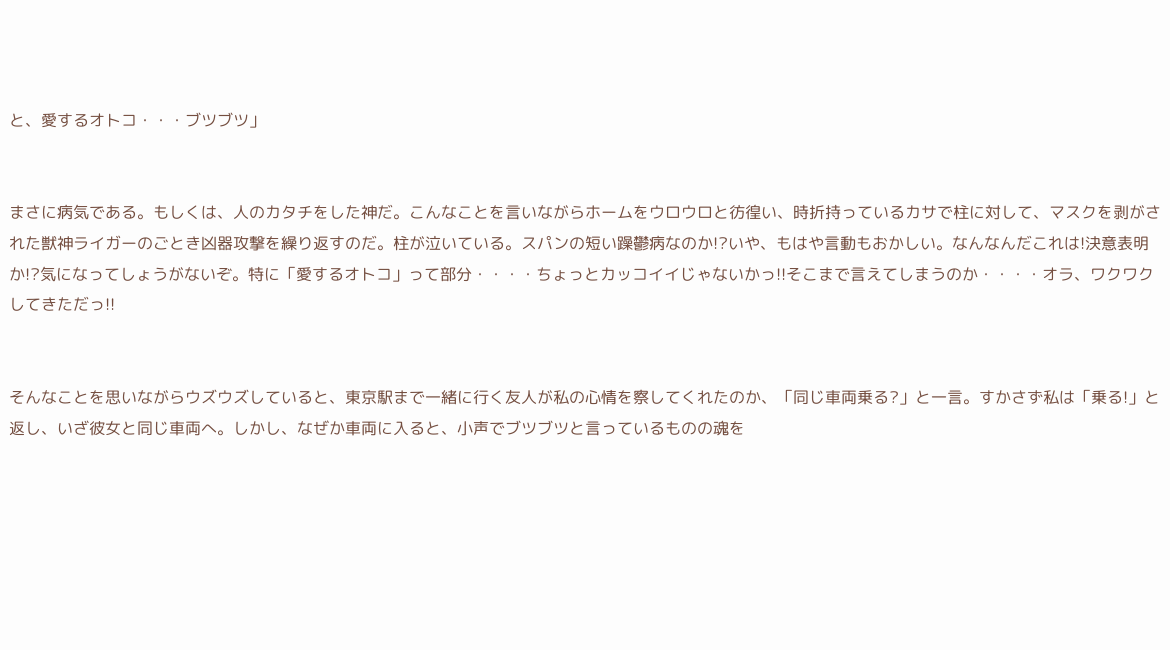と、愛するオトコ・・・ブツブツ」


まさに病気である。もしくは、人のカタチをした神だ。こんなことを言いながらホームをウロウロと彷徨い、時折持っているカサで柱に対して、マスクを剥がされた獣神ライガーのごとき凶器攻撃を繰り返すのだ。柱が泣いている。スパンの短い躁鬱病なのか!?いや、もはや言動もおかしい。なんなんだこれは!決意表明か!?気になってしょうがないぞ。特に「愛するオトコ」って部分・・・・ちょっとカッコイイじゃないかっ!!そこまで言えてしまうのか・・・・オラ、ワクワクしてきただっ!!


そんなことを思いながらウズウズしていると、東京駅まで一緒に行く友人が私の心情を察してくれたのか、「同じ車両乗る?」と一言。すかさず私は「乗る!」と返し、いざ彼女と同じ車両へ。しかし、なぜか車両に入ると、小声でブツブツと言っているものの魂を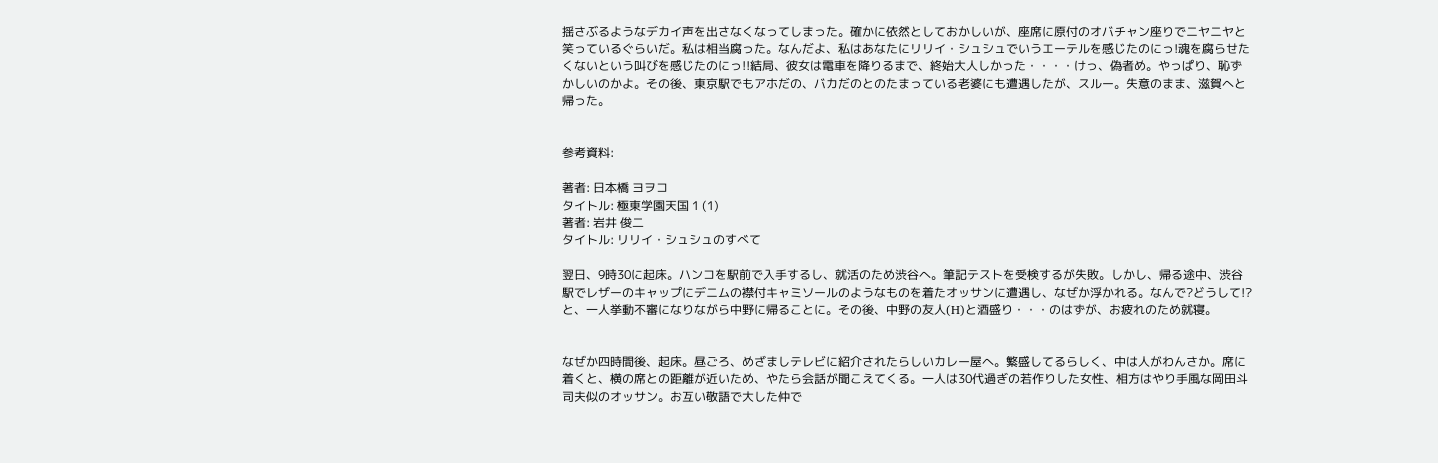揺さぶるようなデカイ声を出さなくなってしまった。確かに依然としておかしいが、座席に原付のオバチャン座りでニヤニヤと笑っているぐらいだ。私は相当腐った。なんだよ、私はあなたにリリイ・シュシュでいうエーテルを感じたのにっ!魂を腐らせたくないという叫びを感じたのにっ!!結局、彼女は電車を降りるまで、終始大人しかった・・・・けっ、偽者め。やっぱり、恥ずかしいのかよ。その後、東京駅でもアホだの、バカだのとのたまっている老婆にも遭遇したが、スルー。失意のまま、滋賀へと帰った。


参考資料:

著者: 日本橋 ヨヲコ
タイトル: 極東学園天国 1 (1)
著者: 岩井 俊二
タイトル: リリイ・シュシュのすべて

翌日、9時30に起床。ハンコを駅前で入手するし、就活のため渋谷へ。筆記テストを受検するが失敗。しかし、帰る途中、渋谷駅でレザーのキャップにデニムの襟付キャミソールのようなものを着たオッサンに遭遇し、なぜか浮かれる。なんで?どうして!?と、一人挙動不審になりながら中野に帰ることに。その後、中野の友人(H)と酒盛り・・・のはずが、お疲れのため就寝。


なぜか四時間後、起床。昼ごろ、めざましテレビに紹介されたらしいカレー屋へ。繁盛してるらしく、中は人がわんさか。席に着くと、横の席との距離が近いため、やたら会話が聞こえてくる。一人は30代過ぎの若作りした女性、相方はやり手風な岡田斗司夫似のオッサン。お互い敬語で大した仲で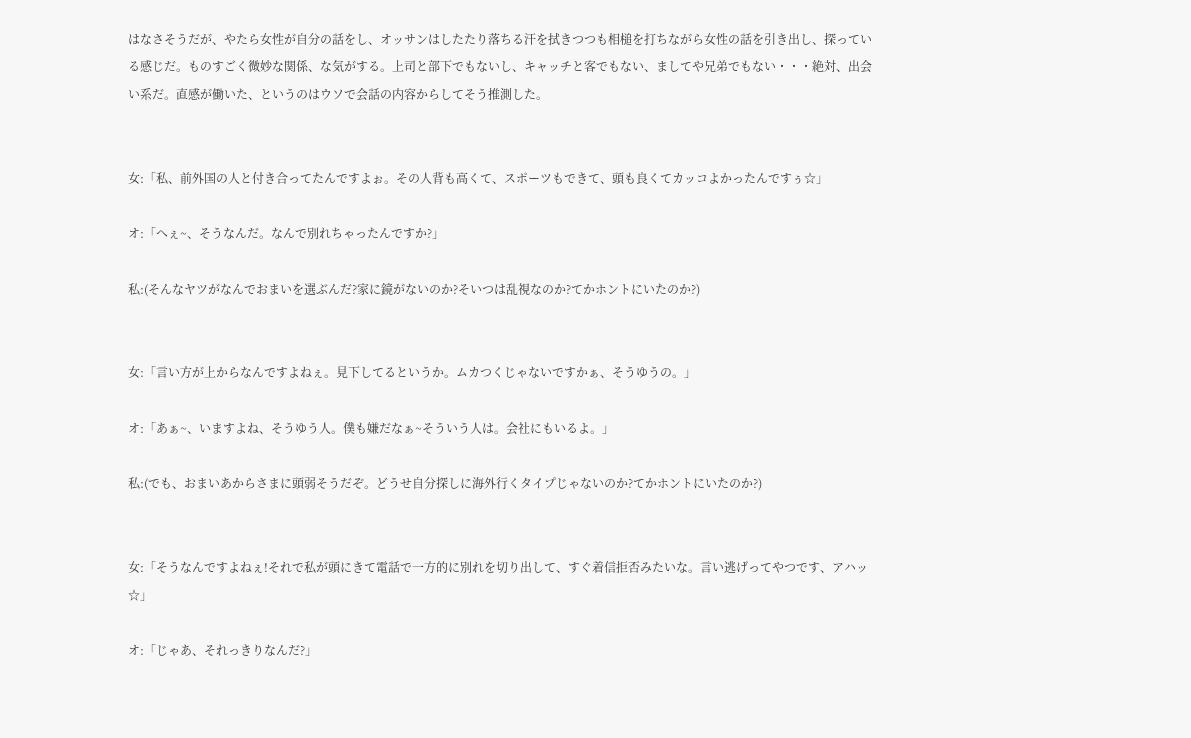はなさそうだが、やたら女性が自分の話をし、オッサンはしたたり落ちる汗を拭きつつも相槌を打ちながら女性の話を引き出し、探っている感じだ。ものすごく微妙な関係、な気がする。上司と部下でもないし、キャッチと客でもない、ましてや兄弟でもない・・・絶対、出会い系だ。直感が働いた、というのはウソで会話の内容からしてそう推測した。


女:「私、前外国の人と付き合ってたんですよぉ。その人背も高くて、スポーツもできて、頭も良くてカッコよかったんですぅ☆」

オ:「へぇ~、そうなんだ。なんで別れちゃったんですか?」

私:(そんなヤツがなんでおまいを選ぶんだ?家に鏡がないのか?そいつは乱視なのか?てかホントにいたのか?)


女:「言い方が上からなんですよねぇ。見下してるというか。ムカつくじゃないですかぁ、そうゆうの。」

オ:「あぁ~、いますよね、そうゆう人。僕も嫌だなぁ~そういう人は。会社にもいるよ。」

私:(でも、おまいあからさまに頭弱そうだぞ。どうせ自分探しに海外行くタイプじゃないのか?てかホントにいたのか?)


女:「そうなんですよねぇ!それで私が頭にきて電話で一方的に別れを切り出して、すぐ着信拒否みたいな。言い逃げってやつです、アハッ☆」

オ:「じゃあ、それっきりなんだ?」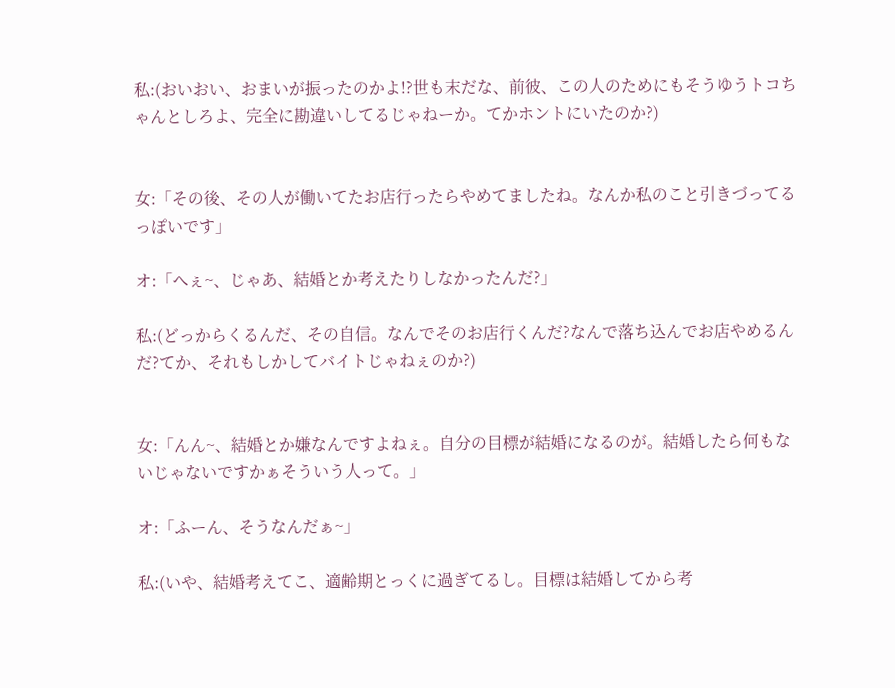私:(おいおい、おまいが振ったのかよ!?世も末だな、前彼、この人のためにもそうゆうトコちゃんとしろよ、完全に勘違いしてるじゃねーか。てかホントにいたのか?)


女:「その後、その人が働いてたお店行ったらやめてましたね。なんか私のこと引きづってるっぽいです」

オ:「へぇ~、じゃあ、結婚とか考えたりしなかったんだ?」

私:(どっからくるんだ、その自信。なんでそのお店行くんだ?なんで落ち込んでお店やめるんだ?てか、それもしかしてバイトじゃねぇのか?)


女:「んん~、結婚とか嫌なんですよねぇ。自分の目標が結婚になるのが。結婚したら何もないじゃないですかぁそういう人って。」

オ:「ふーん、そうなんだぁ~」

私:(いや、結婚考えてこ、適齢期とっくに過ぎてるし。目標は結婚してから考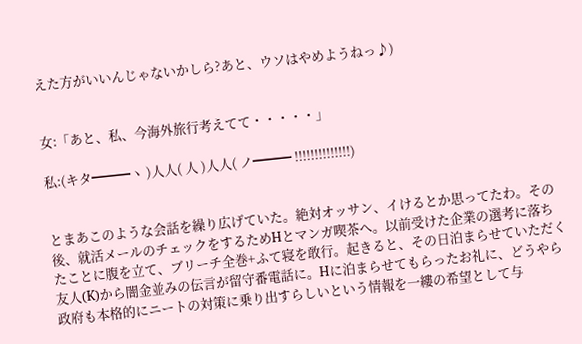えた方がいいんじゃないかしら?あと、ウソはやめようねっ♪)


女:「あと、私、今海外旅行考えてて・・・・・」

私:(キタ━━━ヽ )人人( 人 )人人( ノ━━━ !!!!!!!!!!!!!!)


とまあこのような会話を繰り広げていた。絶対オッサン、イけるとか思ってたわ。その後、就活メールのチェックをするためHとマンガ喫茶へ。以前受けた企業の選考に落ちたことに腹を立て、ブリーチ全巻+ふて寝を敢行。起きると、その日泊まらせていただく友人(K)から闇金並みの伝言が留守番電話に。Hに泊まらせてもらったお礼に、どうやら政府も本格的にニートの対策に乗り出すらしいという情報を一縷の希望として与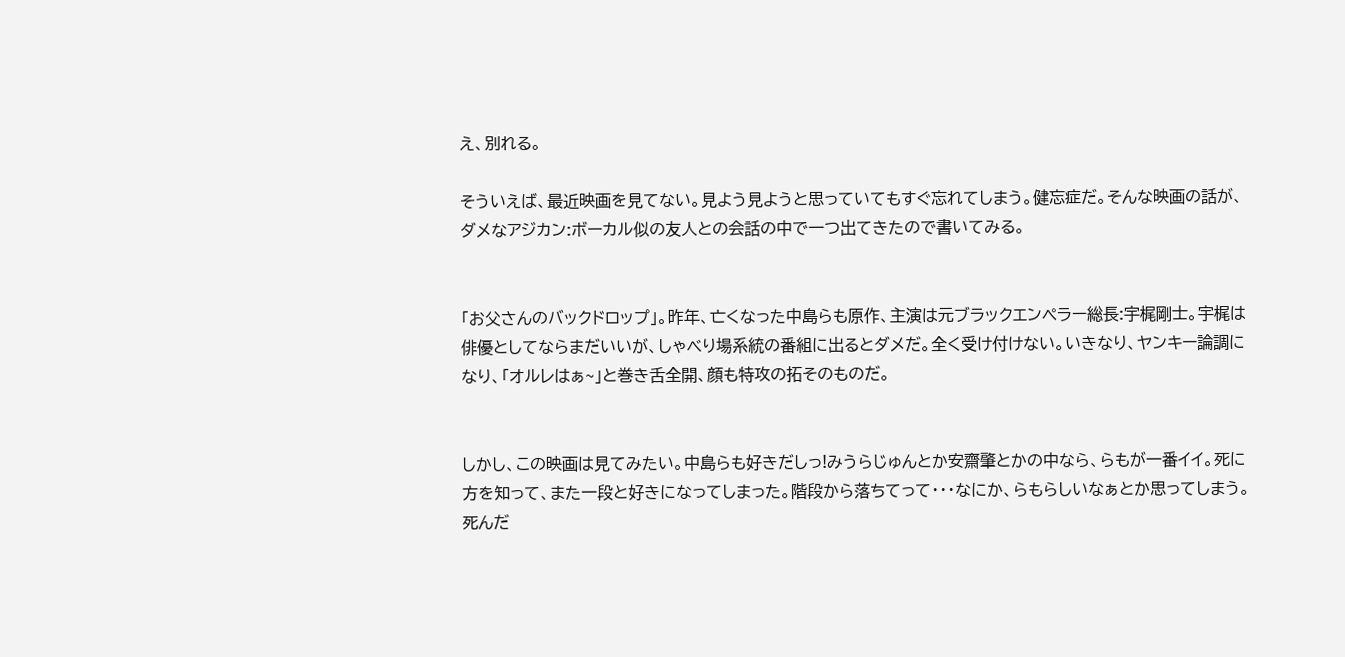え、別れる。

そういえば、最近映画を見てない。見よう見ようと思っていてもすぐ忘れてしまう。健忘症だ。そんな映画の話が、ダメなアジカン:ボーカル似の友人との会話の中で一つ出てきたので書いてみる。


「お父さんのバックドロップ」。昨年、亡くなった中島らも原作、主演は元ブラックエンペラー総長:宇梶剛士。宇梶は俳優としてならまだいいが、しゃべり場系統の番組に出るとダメだ。全く受け付けない。いきなり、ヤンキー論調になり、「オルレはぁ~」と巻き舌全開、顔も特攻の拓そのものだ。


しかし、この映画は見てみたい。中島らも好きだしっ!みうらじゅんとか安齋肇とかの中なら、らもが一番イイ。死に方を知って、また一段と好きになってしまった。階段から落ちてって・・・なにか、らもらしいなぁとか思ってしまう。死んだ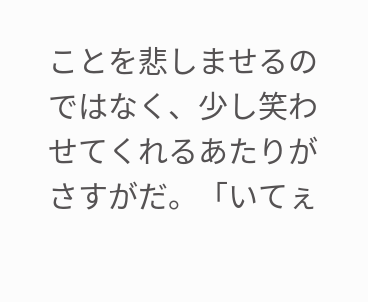ことを悲しませるのではなく、少し笑わせてくれるあたりがさすがだ。「いてぇ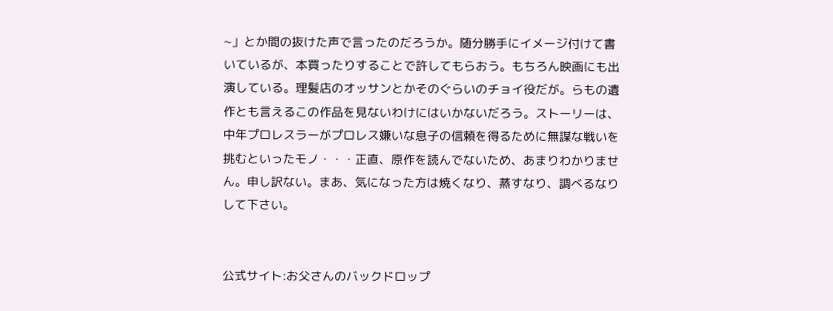~」とか間の抜けた声で言ったのだろうか。随分勝手にイメージ付けて書いているが、本買ったりすることで許してもらおう。もちろん映画にも出演している。理髪店のオッサンとかそのぐらいのチョイ役だが。らもの遺作とも言えるこの作品を見ないわけにはいかないだろう。ストーリーは、中年プロレスラーがプロレス嫌いな息子の信頼を得るために無謀な戦いを挑むといったモノ・・・正直、原作を読んでないため、あまりわかりません。申し訳ない。まあ、気になった方は焼くなり、蒸すなり、調べるなりして下さい。


公式サイト:お父さんのバックドロップ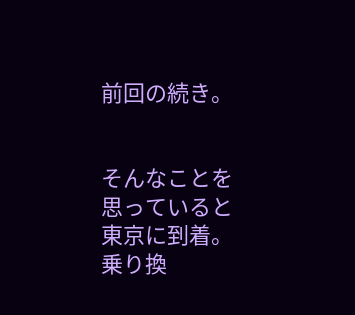前回の続き。


そんなことを思っていると東京に到着。乗り換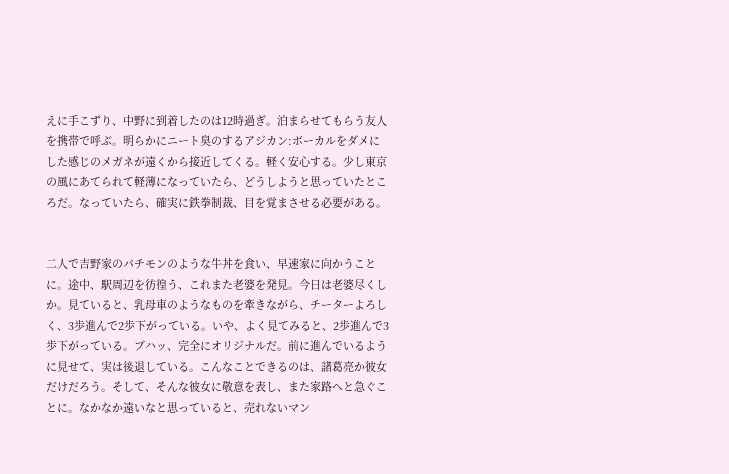えに手こずり、中野に到着したのは12時過ぎ。泊まらせてもらう友人を携帯で呼ぶ。明らかにニート臭のするアジカン:ボーカルをダメにした感じのメガネが遠くから接近してくる。軽く安心する。少し東京の風にあてられて軽薄になっていたら、どうしようと思っていたところだ。なっていたら、確実に鉄拳制裁、目を覚まさせる必要がある。


二人で吉野家のパチモンのような牛丼を食い、早速家に向かうことに。途中、駅周辺を彷徨う、これまた老婆を発見。今日は老婆尽くしか。見ていると、乳母車のようなものを牽きながら、チーターよろしく、3歩進んで2歩下がっている。いや、よく見てみると、2歩進んで3歩下がっている。ブハッ、完全にオリジナルだ。前に進んでいるように見せて、実は後退している。こんなことできるのは、諸葛亮か彼女だけだろう。そして、そんな彼女に敬意を表し、また家路へと急ぐことに。なかなか遠いなと思っていると、売れないマン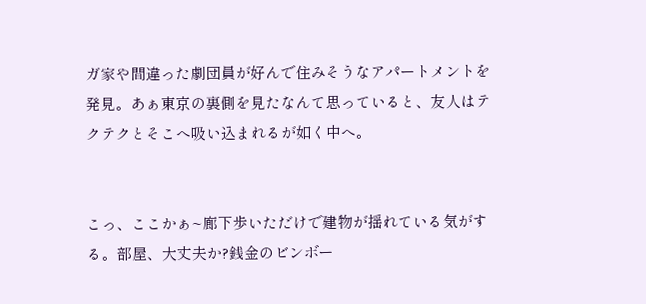ガ家や間違った劇団員が好んで住みそうなアパートメントを発見。あぁ東京の裏側を見たなんて思っていると、友人はテクテクとそこへ吸い込まれるが如く中へ。


こっ、ここかぁ~廊下歩いただけで建物が揺れている気がする。部屋、大丈夫か?銭金のビンボー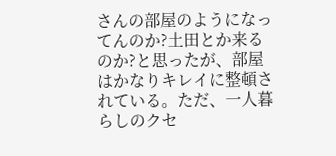さんの部屋のようになってんのか?土田とか来るのか?と思ったが、部屋はかなりキレイに整頓されている。ただ、一人暮らしのクセ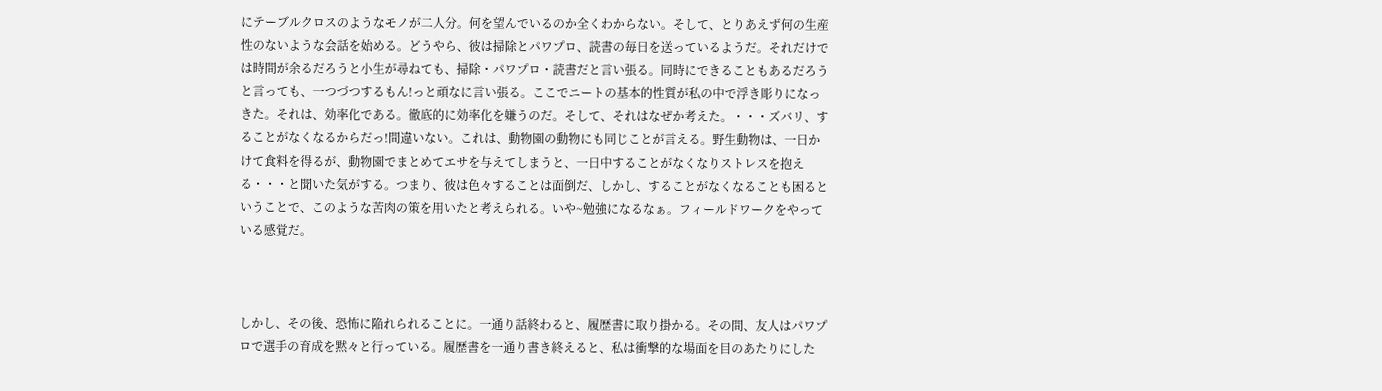にテーブルクロスのようなモノが二人分。何を望んでいるのか全くわからない。そして、とりあえず何の生産性のないような会話を始める。どうやら、彼は掃除とパワプロ、読書の毎日を送っているようだ。それだけでは時間が余るだろうと小生が尋ねても、掃除・パワプロ・読書だと言い張る。同時にできることもあるだろうと言っても、一つづつするもん!っと頑なに言い張る。ここでニートの基本的性質が私の中で浮き彫りになっきた。それは、効率化である。徹底的に効率化を嫌うのだ。そして、それはなぜか考えた。・・・ズバリ、することがなくなるからだっ!間違いない。これは、動物園の動物にも同じことが言える。野生動物は、一日かけて食料を得るが、動物園でまとめてエサを与えてしまうと、一日中することがなくなりストレスを抱える・・・と聞いた気がする。つまり、彼は色々することは面倒だ、しかし、することがなくなることも困るということで、このような苦肉の策を用いたと考えられる。いや~勉強になるなぁ。フィールドワークをやっている感覚だ。



しかし、その後、恐怖に陥れられることに。一通り話終わると、履歴書に取り掛かる。その間、友人はパワプロで選手の育成を黙々と行っている。履歴書を一通り書き終えると、私は衝撃的な場面を目のあたりにした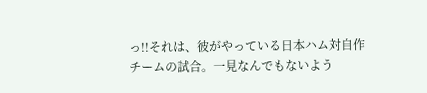っ!!それは、彼がやっている日本ハム対自作チームの試合。一見なんでもないよう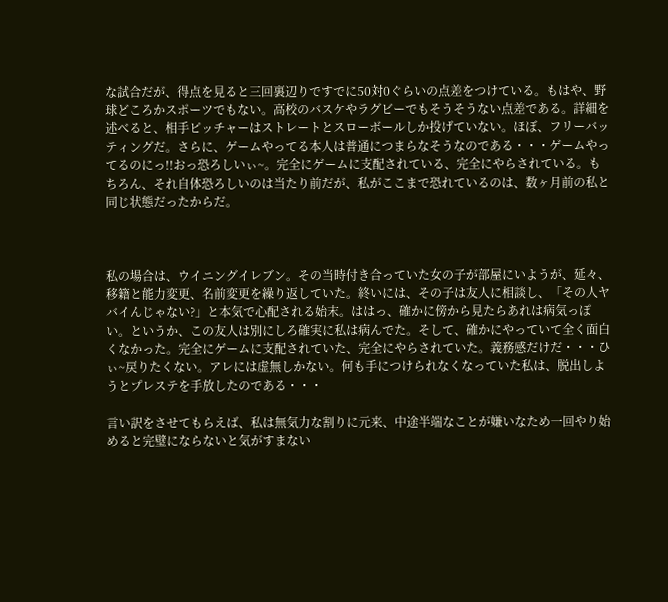な試合だが、得点を見ると三回裏辺りですでに50対0ぐらいの点差をつけている。もはや、野球どころかスポーツでもない。高校のバスケやラグビーでもそうそうない点差である。詳細を述べると、相手ピッチャーはストレートとスローボールしか投げていない。ほぼ、フリーバッティングだ。さらに、ゲームやってる本人は普通につまらなそうなのである・・・ゲームやってるのにっ!!おっ恐ろしいぃ~。完全にゲームに支配されている、完全にやらされている。もちろん、それ自体恐ろしいのは当たり前だが、私がここまで恐れているのは、数ヶ月前の私と同じ状態だったからだ。



私の場合は、ウイニングイレブン。その当時付き合っていた女の子が部屋にいようが、延々、移籍と能力変更、名前変更を繰り返していた。終いには、その子は友人に相談し、「その人ヤバイんじゃない?」と本気で心配される始末。ははっ、確かに傍から見たらあれは病気っぽい。というか、この友人は別にしろ確実に私は病んでた。そして、確かにやっていて全く面白くなかった。完全にゲームに支配されていた、完全にやらされていた。義務感だけだ・・・ひぃ~戻りたくない。アレには虚無しかない。何も手につけられなくなっていた私は、脱出しようとプレステを手放したのである・・・

言い訳をさせてもらえば、私は無気力な割りに元来、中途半端なことが嫌いなため一回やり始めると完璧にならないと気がすまない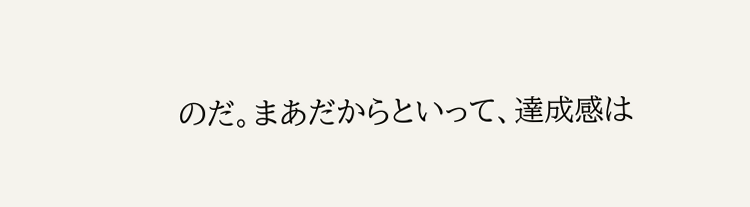のだ。まあだからといって、達成感は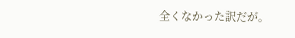全くなかった訳だが。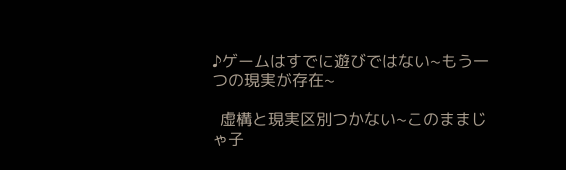♪ゲームはすでに遊びではない~もう一つの現実が存在~

  虚構と現実区別つかない~このままじゃ子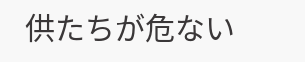供たちが危ない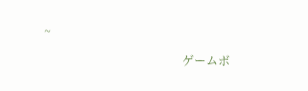~

                                              ゲームボ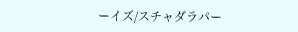ーイズ/スチャダラパー